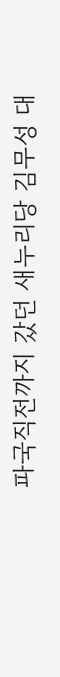파국직전까지 갔던 새누리당 김무성 대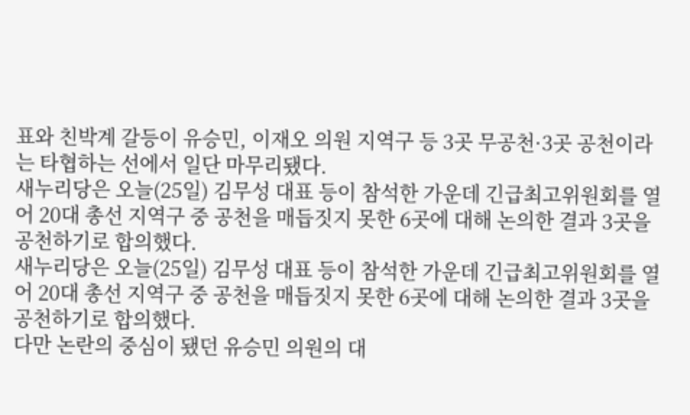표와 친박계 갈등이 유승민, 이재오 의원 지역구 등 3곳 무공천·3곳 공천이라는 타협하는 선에서 일단 마무리됐다.
새누리당은 오늘(25일) 김무성 대표 등이 참석한 가운데 긴급최고위원회를 열어 20대 총선 지역구 중 공천을 매듭짓지 못한 6곳에 대해 논의한 결과 3곳을 공천하기로 합의했다.
새누리당은 오늘(25일) 김무성 대표 등이 참석한 가운데 긴급최고위원회를 열어 20대 총선 지역구 중 공천을 매듭짓지 못한 6곳에 대해 논의한 결과 3곳을 공천하기로 합의했다.
다만 논란의 중심이 됐던 유승민 의원의 대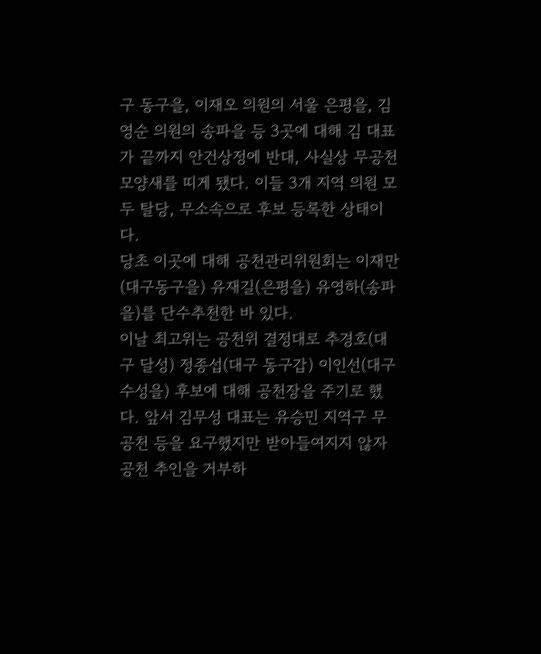구 동구을, 이재오 의원의 서울 은평을, 김영순 의원의 송파을 등 3곳에 대해 김 대표가 끝까지 안건상정에 반대, 사실상 무공천 모양새를 띠게 됐다. 이들 3개 지역 의원 모두 탈당, 무소속으로 후보 등록한 상태이다.
당초 이곳에 대해 공천관리위원회는 이재만(대구동구을) 유재길(은평을) 유영하(송파을)를 단수추천한 바 있다.
이날 최고위는 공천위 결정대로 추경호(대구 달성) 정종섭(대구 동구갑) 이인선(대구 수성을) 후보에 대해 공천장을 주기로 했다. 앞서 김무성 대표는 유승민 지역구 무공천 등을 요구했지만 받아들여지지 않자 공천 추인을 거부하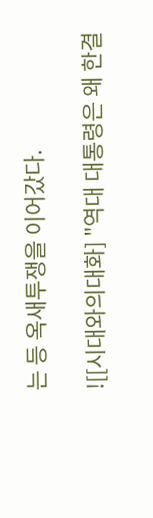는 등 옥새투쟁을 이어갔다.

![[시대와의대화] "역대 대통령은 왜 한결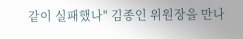같이 실패했나" 김종인 위원장을 만나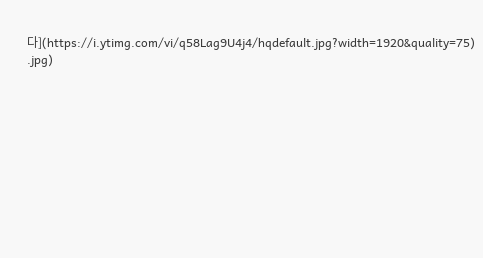다](https://i.ytimg.com/vi/q58Lag9U4j4/hqdefault.jpg?width=1920&quality=75)
.jpg)